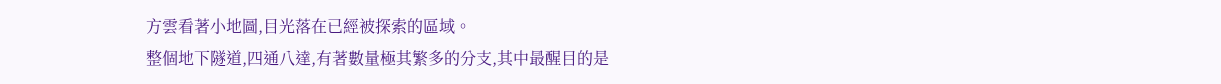方雲看著小地圖,目光落在已經被探索的區域。
整個地下隧道,四通八達,有著數量極其繁多的分支,其中最醒目的是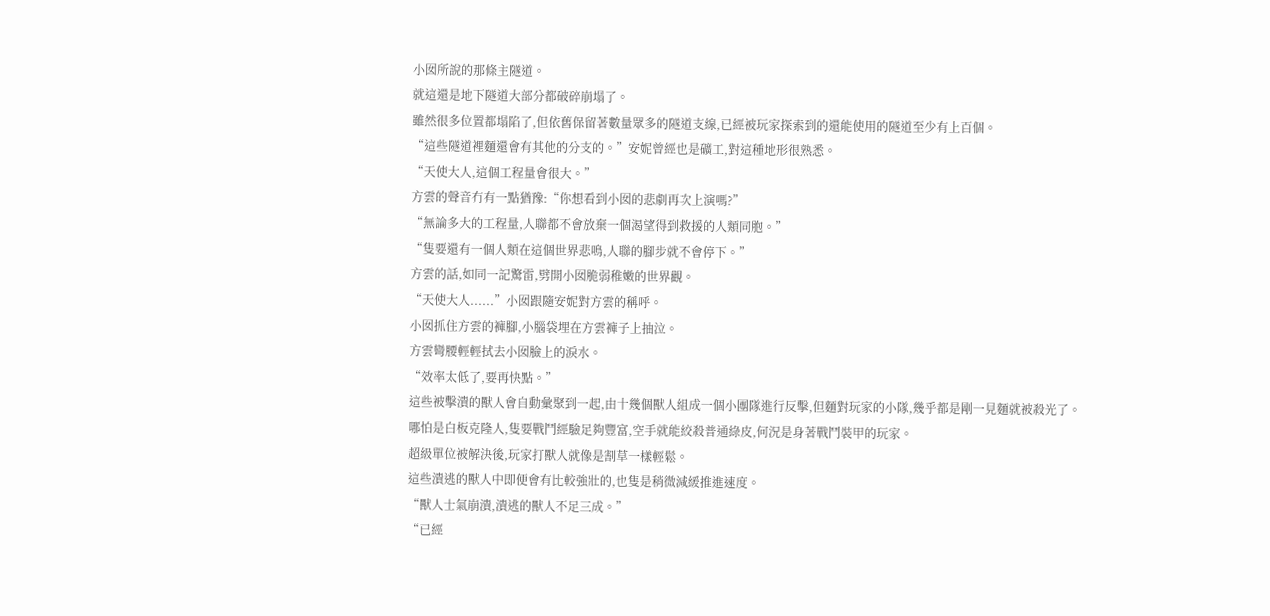小囡所說的那條主隧道。
就這還是地下隧道大部分都破碎崩塌了。
雖然很多位置都塌陷了,但依舊保留著數量眾多的隧道支線,已經被玩家探索到的還能使用的隧道至少有上百個。
“這些隧道裡麵還會有其他的分支的。”安妮曾經也是礦工,對這種地形很熟悉。
“天使大人,這個工程量會很大。”
方雲的聲音冇有一點猶豫:“你想看到小囡的悲劇再次上演嗎?”
“無論多大的工程量,人聯都不會放棄一個渴望得到救援的人類同胞。”
“隻要還有一個人類在這個世界悲鳴,人聯的腳步就不會停下。”
方雲的話,如同一記驚雷,劈開小囡脆弱稚嫩的世界觀。
“天使大人......”小囡跟隨安妮對方雲的稱呼。
小囡抓住方雲的褲腳,小腦袋埋在方雲褲子上抽泣。
方雲彎腰輕輕拭去小囡臉上的淚水。
“效率太低了,要再快點。”
這些被擊潰的獸人會自動彙聚到一起,由十幾個獸人組成一個小團隊進行反擊,但麵對玩家的小隊,幾乎都是剛一見麵就被殺光了。
哪怕是白板克隆人,隻要戰鬥經驗足夠豐富,空手就能絞殺普通綠皮,何況是身著戰鬥裝甲的玩家。
超級單位被解決後,玩家打獸人就像是割草一樣輕鬆。
這些潰逃的獸人中即便會有比較強壯的,也隻是稍微減緩推進速度。
“獸人士氣崩潰,潰逃的獸人不足三成。”
“已經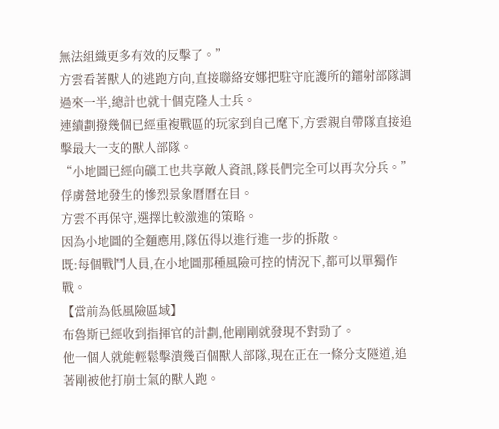無法組織更多有效的反擊了。”
方雲看著獸人的逃跑方向,直接聯絡安娜把駐守庇護所的鐳射部隊調過來一半,總計也就十個克隆人士兵。
連續劃撥幾個已經重複戰區的玩家到自己麾下,方雲親自帶隊直接追擊最大一支的獸人部隊。
“小地圖已經向礦工也共享敵人資訊,隊長們完全可以再次分兵。”
俘虜營地發生的慘烈景象曆曆在目。
方雲不再保守,選擇比較激進的策略。
因為小地圖的全麵應用,隊伍得以進行進一步的拆散。
既:每個戰鬥人員,在小地圖那種風險可控的情況下,都可以單獨作戰。
【當前為低風險區域】
布魯斯已經收到指揮官的計劃,他剛剛就發現不對勁了。
他一個人就能輕鬆擊潰幾百個獸人部隊,現在正在一條分支隧道,追著剛被他打崩士氣的獸人跑。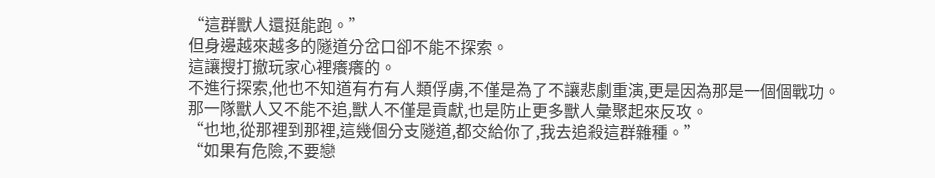“這群獸人還挺能跑。”
但身邊越來越多的隧道分岔口卻不能不探索。
這讓搜打撤玩家心裡癢癢的。
不進行探索,他也不知道有冇有人類俘虜,不僅是為了不讓悲劇重演,更是因為那是一個個戰功。
那一隊獸人又不能不追,獸人不僅是貢獻,也是防止更多獸人彙聚起來反攻。
“也地,從那裡到那裡,這幾個分支隧道,都交給你了,我去追殺這群雜種。”
“如果有危險,不要戀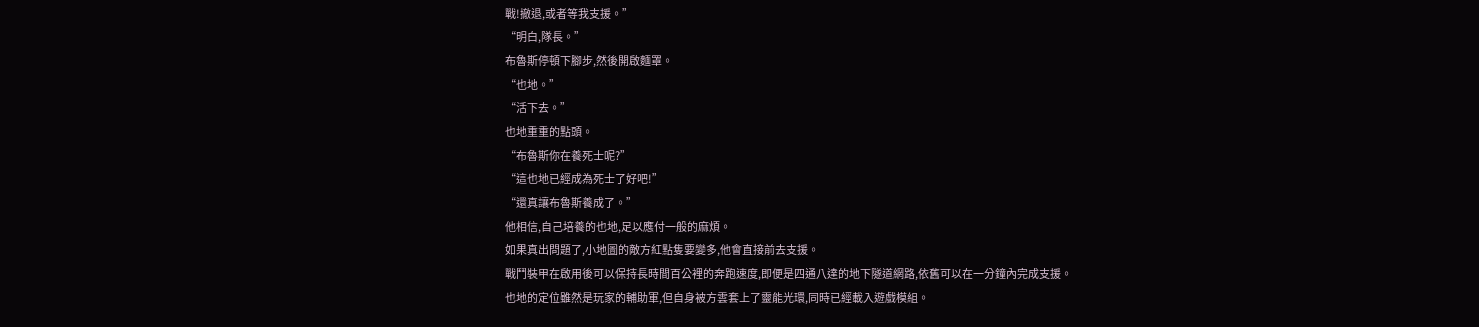戰!撤退,或者等我支援。”
“明白,隊長。”
布魯斯停頓下腳步,然後開啟麵罩。
“也地。”
“活下去。”
也地重重的點頭。
“布魯斯你在養死士呢?”
“這也地已經成為死士了好吧!”
“還真讓布魯斯養成了。”
他相信,自己培養的也地,足以應付一般的麻煩。
如果真出問題了,小地圖的敵方紅點隻要變多,他會直接前去支援。
戰鬥裝甲在啟用後可以保持長時間百公裡的奔跑速度,即便是四通八達的地下隧道網路,依舊可以在一分鐘內完成支援。
也地的定位雖然是玩家的輔助軍,但自身被方雲套上了靈能光環,同時已經載入遊戲模組。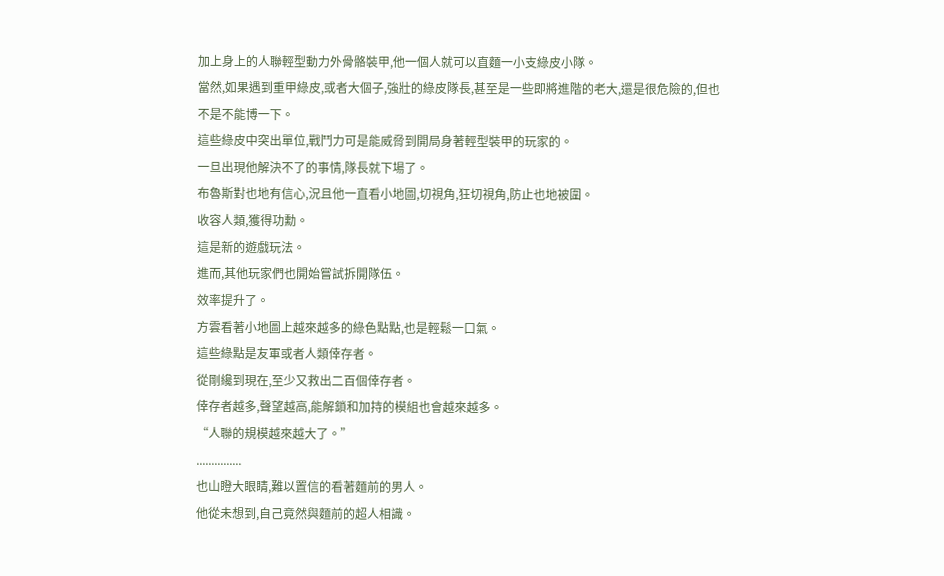加上身上的人聯輕型動力外骨骼裝甲,他一個人就可以直麵一小支綠皮小隊。
當然,如果遇到重甲綠皮,或者大個子,強壯的綠皮隊長,甚至是一些即將進階的老大,還是很危險的,但也不是不能博一下。
這些綠皮中突出單位,戰鬥力可是能威脅到開局身著輕型裝甲的玩家的。
一旦出現他解決不了的事情,隊長就下場了。
布魯斯對也地有信心,況且他一直看小地圖,切視角,狂切視角,防止也地被圍。
收容人類,獲得功勳。
這是新的遊戲玩法。
進而,其他玩家們也開始嘗試拆開隊伍。
效率提升了。
方雲看著小地圖上越來越多的綠色點點,也是輕鬆一口氣。
這些綠點是友軍或者人類倖存者。
從剛纔到現在,至少又救出二百個倖存者。
倖存者越多,聲望越高,能解鎖和加持的模組也會越來越多。
“人聯的規模越來越大了。”
...............
也山瞪大眼睛,難以置信的看著麵前的男人。
他從未想到,自己竟然與麵前的超人相識。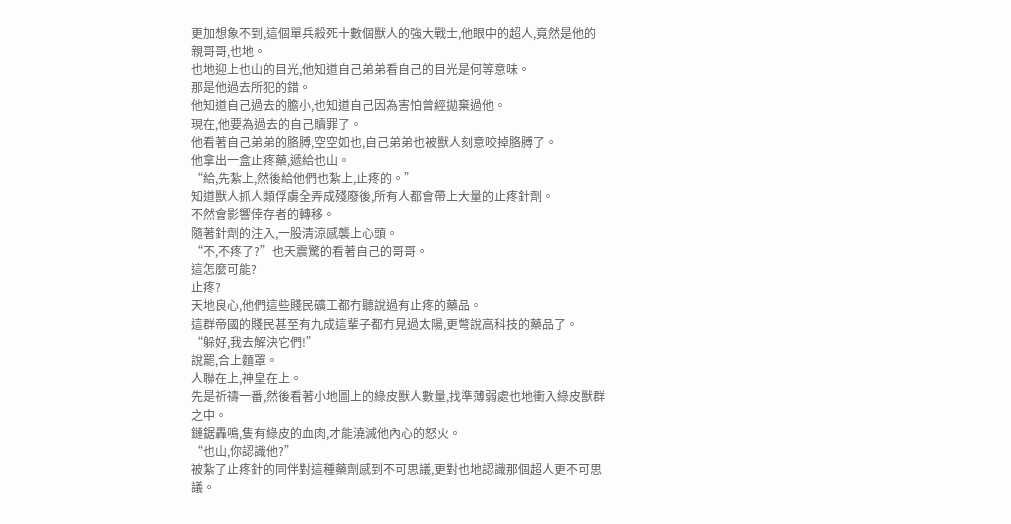更加想象不到,這個單兵殺死十數個獸人的強大戰士,他眼中的超人,竟然是他的親哥哥,也地。
也地迎上也山的目光,他知道自己弟弟看自己的目光是何等意味。
那是他過去所犯的錯。
他知道自己過去的膽小,也知道自己因為害怕曾經拋棄過他。
現在,他要為過去的自己贖罪了。
他看著自己弟弟的胳膊,空空如也,自己弟弟也被獸人刻意咬掉胳膊了。
他拿出一盒止疼藥,遞給也山。
“給,先紮上,然後給他們也紮上,止疼的。”
知道獸人抓人類俘虜全弄成殘廢後,所有人都會帶上大量的止疼針劑。
不然會影響倖存者的轉移。
隨著針劑的注入,一股清涼感襲上心頭。
“不,不疼了?”也天震驚的看著自己的哥哥。
這怎麼可能?
止疼?
天地良心,他們這些賤民礦工都冇聽說過有止疼的藥品。
這群帝國的賤民甚至有九成這輩子都冇見過太陽,更彆說高科技的藥品了。
“躲好,我去解決它們!”
說罷,合上麵罩。
人聯在上,神皇在上。
先是祈禱一番,然後看著小地圖上的綠皮獸人數量,找準薄弱處也地衝入綠皮獸群之中。
鏈鋸轟鳴,隻有綠皮的血肉,才能澆滅他內心的怒火。
“也山,你認識他?”
被紮了止疼針的同伴對這種藥劑感到不可思議,更對也地認識那個超人更不可思議。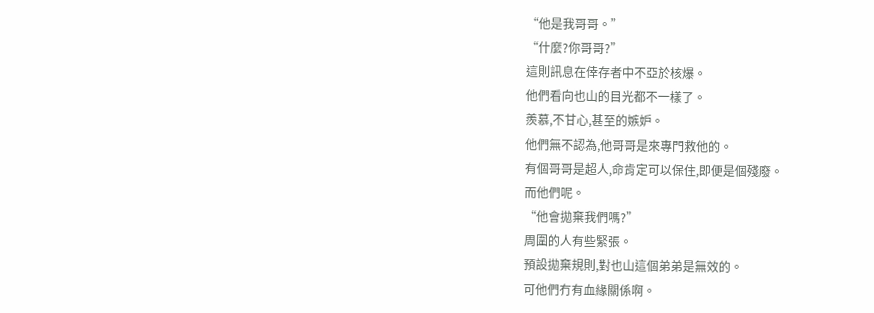“他是我哥哥。”
“什麼?你哥哥?”
這則訊息在倖存者中不亞於核爆。
他們看向也山的目光都不一樣了。
羨慕,不甘心,甚至的嫉妒。
他們無不認為,他哥哥是來專門救他的。
有個哥哥是超人,命肯定可以保住,即便是個殘廢。
而他們呢。
“他會拋棄我們嗎?”
周圍的人有些緊張。
預設拋棄規則,對也山這個弟弟是無效的。
可他們冇有血緣關係啊。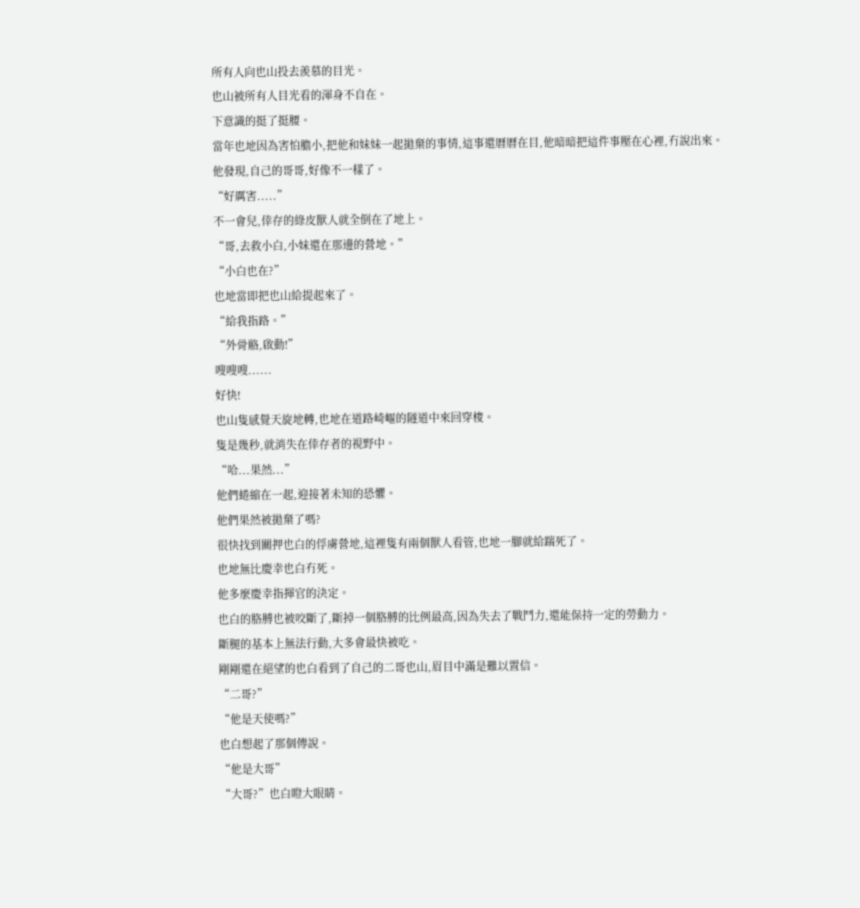所有人向也山投去羨慕的目光。
也山被所有人目光看的渾身不自在。
下意識的挺了挺腰。
當年也地因為害怕膽小,把他和妹妹一起拋棄的事情,這事還曆曆在目,他暗暗把這件事壓在心裡,冇說出來。
他發現,自己的哥哥,好像不一樣了。
“好厲害.....”
不一會兒,倖存的綠皮獸人就全倒在了地上。
“哥,去救小白,小妹還在那邊的營地。”
“小白也在?”
也地當即把也山給提起來了。
“給我指路。”
“外骨骼,啟動!”
嗖嗖嗖......
好快!
也山隻感覺天旋地轉,也地在道路崎嶇的隧道中來回穿梭。
隻是幾秒,就消失在倖存者的視野中。
“哈...果然...”
他們蜷縮在一起,迎接著未知的恐懼。
他們果然被拋棄了嗎?
很快找到關押也白的俘虜營地,這裡隻有兩個獸人看管,也地一腳就給踹死了。
也地無比慶幸也白冇死。
他多麼慶幸指揮官的決定。
也白的胳膊也被咬斷了,斷掉一個胳膊的比例最高,因為失去了戰鬥力,還能保持一定的勞動力。
斷腿的基本上無法行動,大多會最快被吃。
剛剛還在絕望的也白看到了自己的二哥也山,眉目中滿是難以置信。
“二哥?”
“他是天使嗎?”
也白想起了那個傳說。
“他是大哥”
“大哥?”也白瞪大眼睛。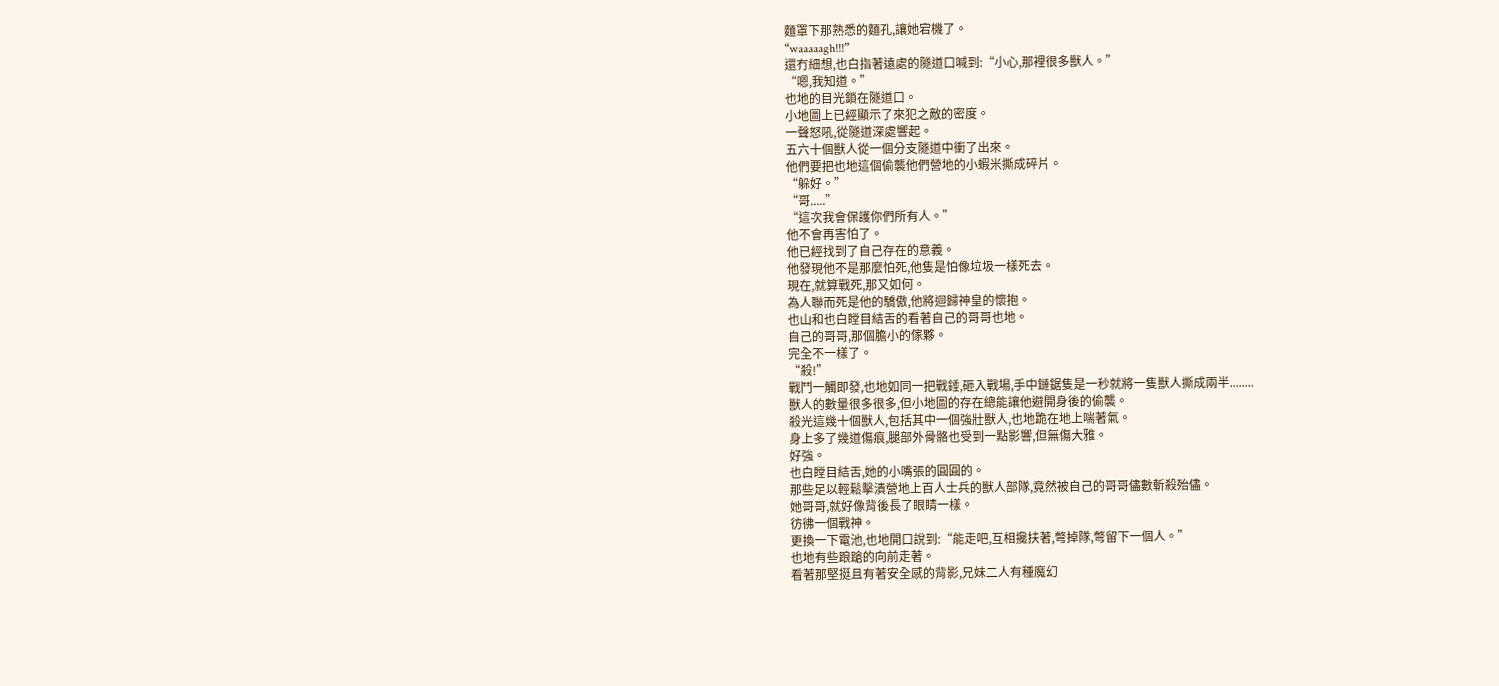麵罩下那熟悉的麵孔,讓她宕機了。
“waaaaagh!!!”
還冇細想,也白指著遠處的隧道口喊到:“小心,那裡很多獸人。”
“嗯,我知道。”
也地的目光鎖在隧道口。
小地圖上已經顯示了來犯之敵的密度。
一聲怒吼,從隧道深處響起。
五六十個獸人從一個分支隧道中衝了出來。
他們要把也地這個偷襲他們營地的小蝦米撕成碎片。
“躲好。”
“哥.....”
“這次我會保護你們所有人。”
他不會再害怕了。
他已經找到了自己存在的意義。
他發現他不是那麼怕死,他隻是怕像垃圾一樣死去。
現在,就算戰死,那又如何。
為人聯而死是他的驕傲,他將迴歸神皇的懷抱。
也山和也白瞠目結舌的看著自己的哥哥也地。
自己的哥哥,那個膽小的傢夥。
完全不一樣了。
“殺!”
戰鬥一觸即發,也地如同一把戰錘,砸入戰場,手中鏈鋸隻是一秒就將一隻獸人撕成兩半........
獸人的數量很多很多,但小地圖的存在總能讓他避開身後的偷襲。
殺光這幾十個獸人,包括其中一個強壯獸人,也地跪在地上喘著氣。
身上多了幾道傷痕,腿部外骨骼也受到一點影響,但無傷大雅。
好強。
也白瞠目結舌,她的小嘴張的圓圓的。
那些足以輕鬆擊潰營地上百人士兵的獸人部隊,竟然被自己的哥哥儘數斬殺殆儘。
她哥哥,就好像背後長了眼睛一樣。
彷彿一個戰神。
更換一下電池,也地開口說到:“能走吧,互相攙扶著,彆掉隊,彆留下一個人。”
也地有些踉蹌的向前走著。
看著那堅挺且有著安全感的背影,兄妹二人有種魔幻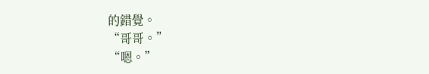的錯覺。
“哥哥。”
“嗯。”